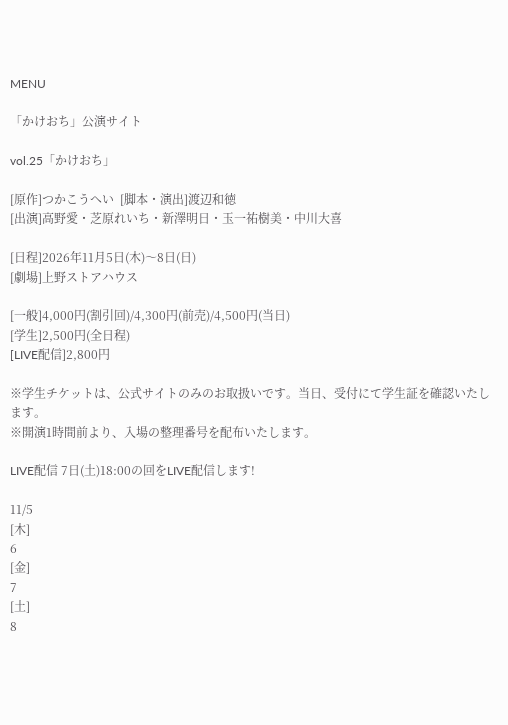MENU

「かけおち」公演サイト

vol.25「かけおち」

[原作]つかこうへい  [脚本・演出]渡辺和徳
[出演]高野愛・芝原れいち・新澤明日・玉一祐樹美・中川大喜

[日程]2026年11月5日(木)〜8日(日)
[劇場]上野ストアハウス

[一般]4,000円(割引回)/4,300円(前売)/4,500円(当日)
[学生]2,500円(全日程)
[LIVE配信]2,800円

※学生チケットは、公式サイトのみのお取扱いです。当日、受付にて学生証を確認いたします。
※開演1時間前より、入場の整理番号を配布いたします。

LIVE配信 7日(土)18:00の回をLIVE配信します!

11/5
[木]
6
[金]
7
[土]
8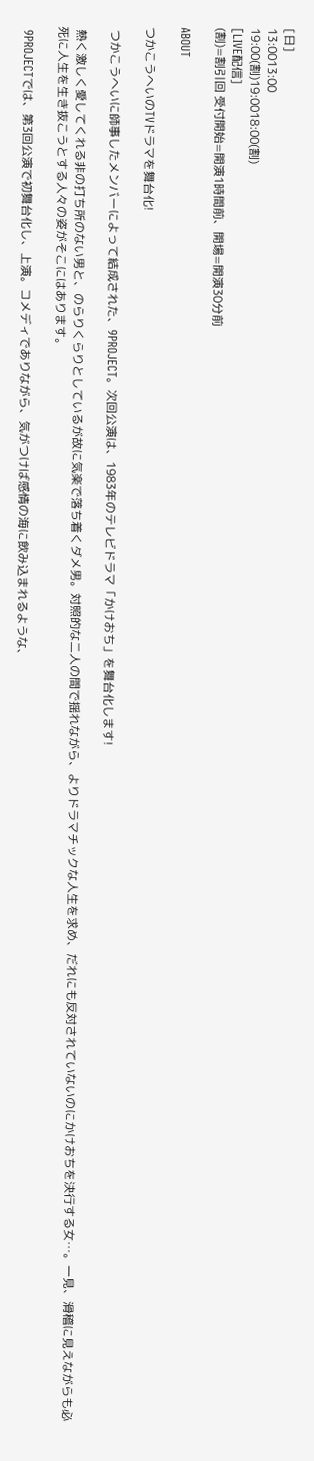[日]
13:0013:00
19:00(割)19:0018:00(割)
[LIVE配信]
(割)=割引回 受付開始=開演1時間前、開場=開演30分前

ABOUT

つかこうへいのTVドラマを舞台化!

 つかこうへいに師事したメンバーによって結成された、9PROJECT。次回公演は、1983年のテレビドラマ「かけおち」を舞台化します!

 熱く激しく愛してくれる非の打ち所のない男と、のらりくらりとしているが故に気楽で落ち着くダメ男。対照的な二人の間で揺れながら、よりドラマチックな人生を求め、だれにも反対されていないのにかけおちを決行する女…。一見、滑稽に見えながらも必死に人生を生き抜こうとする人々の姿がそこにはあります。

 9PROJECTでは、第3回公演で初舞台化し、上演。コメディでありながら、気がつけば感情の海に飲み込まれるような、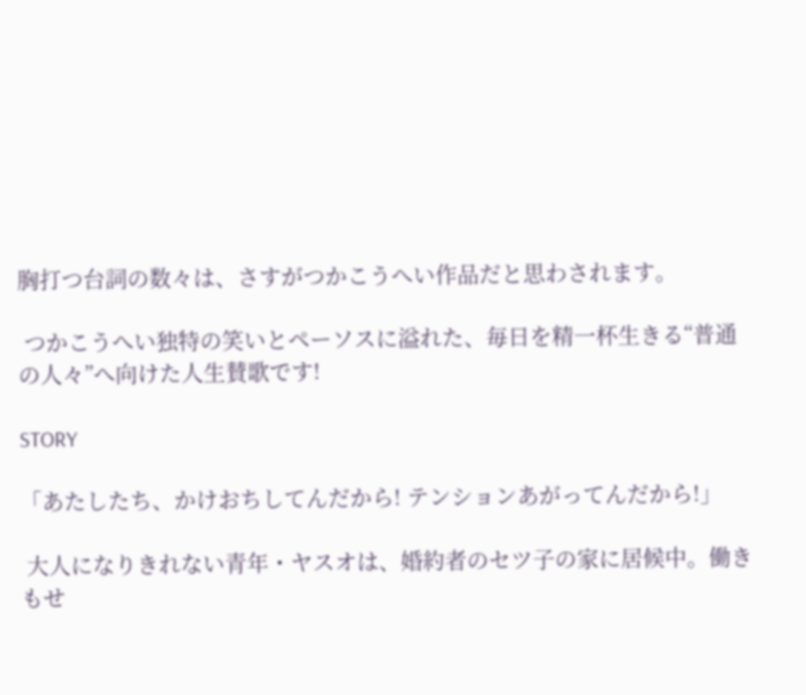胸打つ台詞の数々は、さすがつかこうへい作品だと思わされます。

 つかこうへい独特の笑いとペーソスに溢れた、毎日を精一杯生きる“普通の人々”へ向けた人生賛歌です!

STORY

「あたしたち、かけおちしてんだから! テンションあがってんだから!」

 大人になりきれない青年・ヤスオは、婚約者のセツ子の家に居候中。働きもせ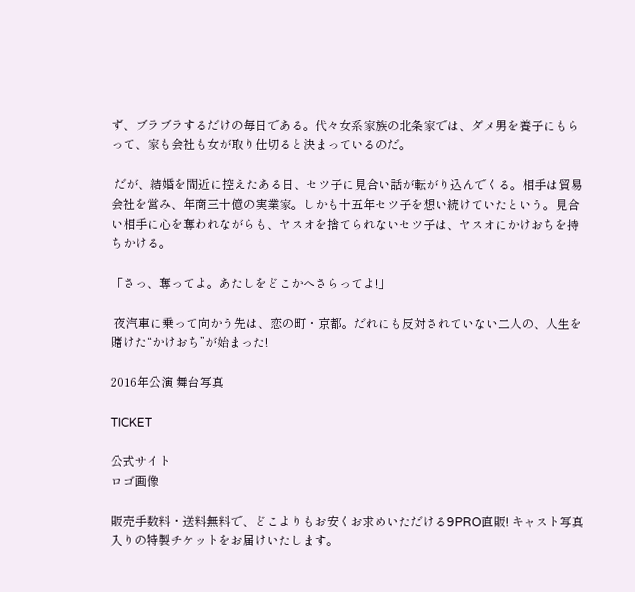ず、ブラブラするだけの毎日である。代々女系家族の北条家では、ダメ男を養子にもらって、家も会社も女が取り仕切ると決まっているのだ。

 だが、結婚を間近に控えたある日、セツ子に見合い話が転がり込んでくる。相手は貿易会社を営み、年商三十億の実業家。しかも十五年セツ子を想い続けていたという。見合い相手に心を奪われながらも、ヤスオを捨てられないセツ子は、ヤスオにかけおちを持ちかける。

「さっ、奪ってよ。あたしをどこかへさらってよ!」

 夜汽車に乗って向かう先は、恋の町・京都。だれにも反対されていない二人の、人生を賭けた“かけおち”が始まった!

2016年公演 舞台写真

TICKET

公式サイト
ロゴ画像

販売手数料・送料無料で、どこよりもお安くお求めいただける9PRO直販! キャスト写真入りの特製チケットをお届けいたします。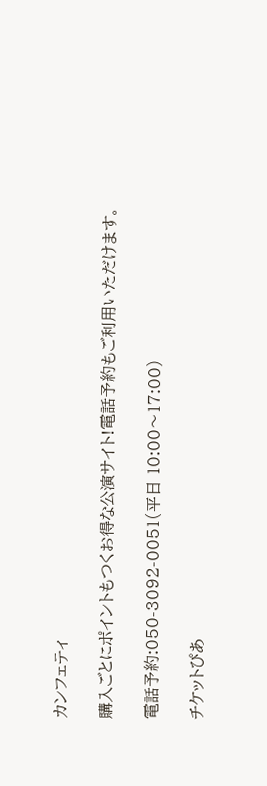カンフェティ

購入ごとにポイントもつくお得な公演サイト!電話予約もご利用いただけます。

電話予約:050-3092-0051(平日 10:00〜17:00)

チケットぴあ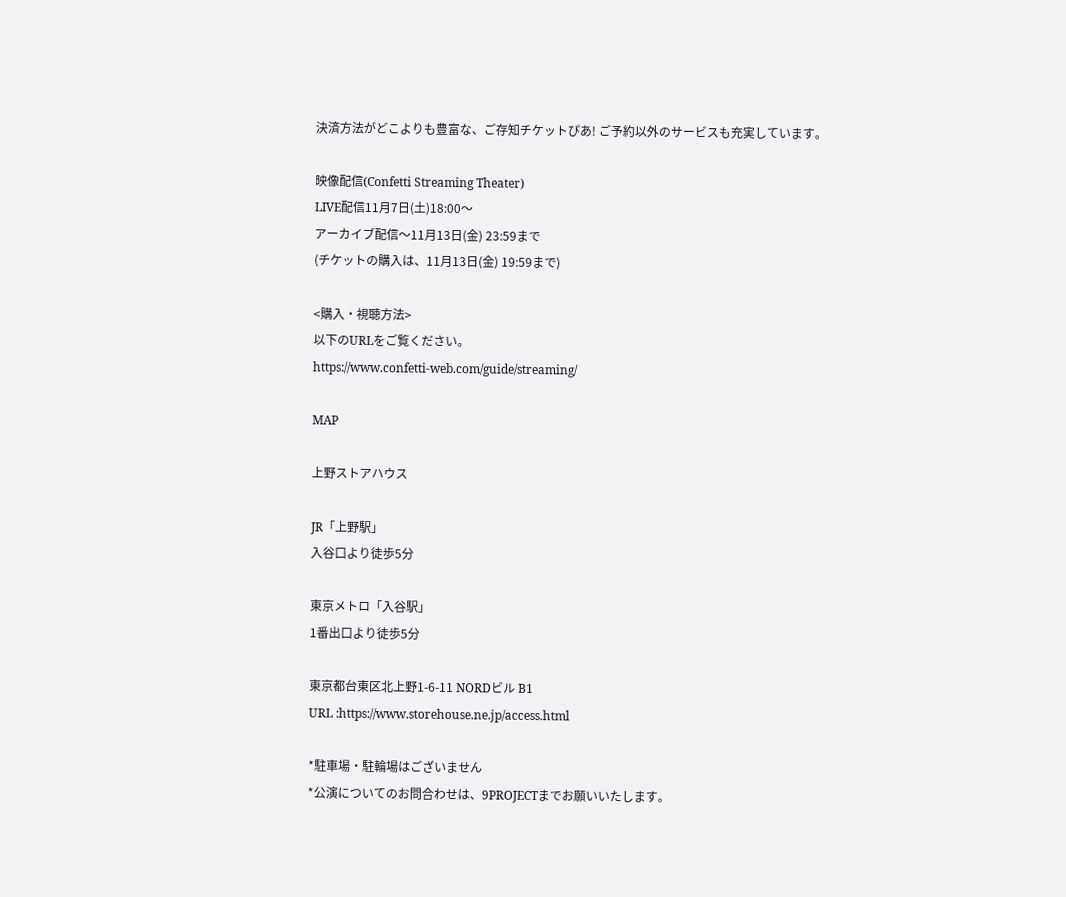決済方法がどこよりも豊富な、ご存知チケットぴあ! ご予約以外のサービスも充実しています。

映像配信(Confetti Streaming Theater)
LIVE配信11月7日(土)18:00〜
アーカイブ配信〜11月13日(金) 23:59まで
(チケットの購入は、11月13日(金) 19:59まで)

<購入・視聴方法>
以下のURLをご覧ください。
https://www.confetti-web.com/guide/streaming/

MAP

上野ストアハウス

JR「上野駅」
入谷口より徒歩5分

東京メトロ「入谷駅」
1番出口より徒歩5分

東京都台東区北上野1-6-11 NORDビル B1
URL :https://www.storehouse.ne.jp/access.html

*駐車場・駐輪場はございません
*公演についてのお問合わせは、9PROJECTまでお願いいたします。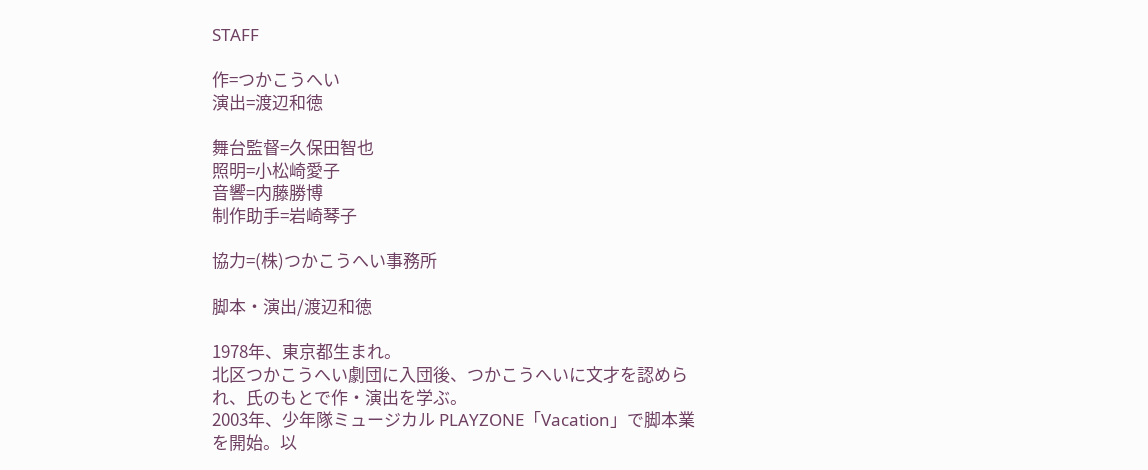STAFF

作=つかこうへい
演出=渡辺和徳

舞台監督=久保田智也
照明=小松崎愛子
音響=内藤勝博
制作助手=岩崎琴子

協力=(株)つかこうへい事務所

脚本・演出/渡辺和徳

1978年、東京都生まれ。
北区つかこうへい劇団に入団後、つかこうへいに文才を認められ、氏のもとで作・演出を学ぶ。
2003年、少年隊ミュージカル PLAYZONE「Vacation」で脚本業を開始。以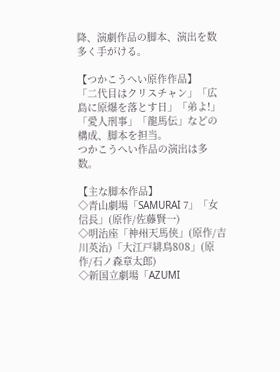降、演劇作品の脚本、演出を数多く手がける。

【つかこうへい原作作品】
「二代目はクリスチャン」「広島に原爆を落とす日」「弟よ!」「愛人刑事」「龍馬伝」などの構成、脚本を担当。
つかこうへい作品の演出は多数。

【主な脚本作品】
◇青山劇場「SAMURAI 7」「女信長」(原作/佐藤賢一)
◇明治座「神州天馬侠」(原作/吉川英治)「大江戸緋鳥808」(原作/石ノ森章太郎)
◇新国立劇場「AZUMI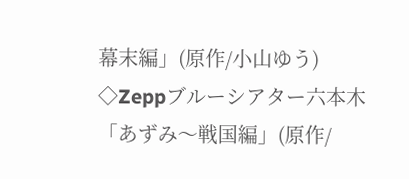幕末編」(原作/小山ゆう)
◇Zeppブルーシアター六本木「あずみ〜戦国編」(原作/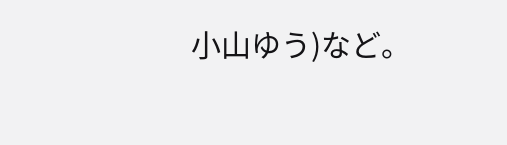小山ゆう)など。